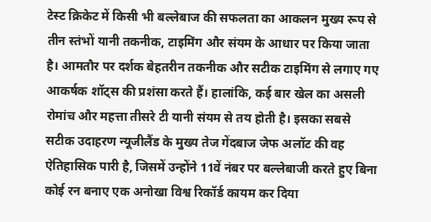टेस्ट क्रिकेट में किसी भी बल्लेबाज की सफलता का आकलन मुख्य रूप से तीन स्तंभों यानी तकनीक, टाइमिंग और संयम के आधार पर किया जाता है। आमतौर पर दर्शक बेहतरीन तकनीक और सटीक टाइमिंग से लगाए गए आकर्षक शॉट्स की प्रशंसा करते हैं। हालांकि, कई बार खेल का असली रोमांच और महत्ता तीसरे टी यानी संयम से तय होती है। इसका सबसे सटीक उदाहरण न्यूजीलैंड के मुख्य तेज गेंदबाज जेफ अलॉट की वह ऐतिहासिक पारी है, जिसमें उन्होंने 11वें नंबर पर बल्लेबाजी करते हुए बिना कोई रन बनाए एक अनोखा विश्व रिकॉर्ड कायम कर दिया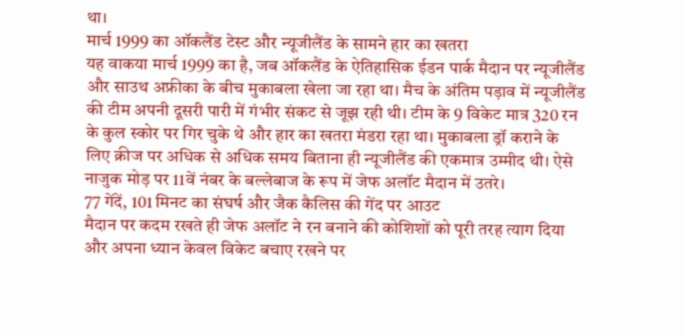था।
मार्च 1999 का ऑकलैंड टेस्ट और न्यूजीलैंड के सामने हार का खतरा
यह वाकया मार्च 1999 का है, जब ऑकलैंड के ऐतिहासिक ईडन पार्क मैदान पर न्यूजीलैंड और साउथ अफ्रीका के बीच मुकाबला खेला जा रहा था। मैच के अंतिम पड़ाव में न्यूजीलैंड की टीम अपनी दूसरी पारी में गंभीर संकट से जूझ रही थी। टीम के 9 विकेट मात्र 320 रन के कुल स्कोर पर गिर चुके थे और हार का खतरा मंडरा रहा था। मुकाबला ड्रॉ कराने के लिए क्रीज पर अधिक से अधिक समय बिताना ही न्यूजीलैंड की एकमात्र उम्मीद थी। ऐसे नाजुक मोड़ पर 11वें नंबर के बल्लेबाज के रूप में जेफ अलॉट मैदान में उतरे।
77 गेंदें, 101 मिनट का संघर्ष और जैक कैलिस की गेंद पर आउट
मैदान पर कदम रखते ही जेफ अलॉट ने रन बनाने की कोशिशों को पूरी तरह त्याग दिया और अपना ध्यान केवल विकेट बचाए रखने पर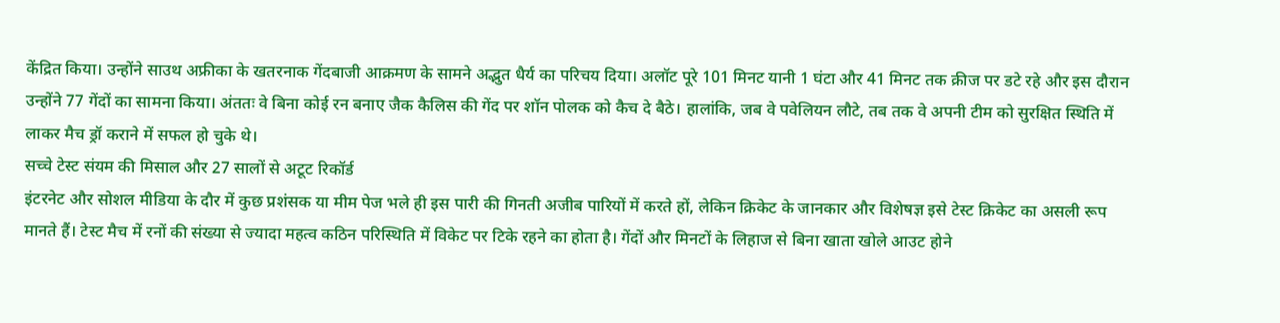केंद्रित किया। उन्होंने साउथ अफ्रीका के खतरनाक गेंदबाजी आक्रमण के सामने अद्भुत धैर्य का परिचय दिया। अलॉट पूरे 101 मिनट यानी 1 घंटा और 41 मिनट तक क्रीज पर डटे रहे और इस दौरान उन्होंने 77 गेंदों का सामना किया। अंततः वे बिना कोई रन बनाए जैक कैलिस की गेंद पर शॉन पोलक को कैच दे बैठे। हालांकि, जब वे पवेलियन लौटे, तब तक वे अपनी टीम को सुरक्षित स्थिति में लाकर मैच ड्रॉ कराने में सफल हो चुके थे।
सच्चे टेस्ट संयम की मिसाल और 27 सालों से अटूट रिकॉर्ड
इंटरनेट और सोशल मीडिया के दौर में कुछ प्रशंसक या मीम पेज भले ही इस पारी की गिनती अजीब पारियों में करते हों, लेकिन क्रिकेट के जानकार और विशेषज्ञ इसे टेस्ट क्रिकेट का असली रूप मानते हैं। टेस्ट मैच में रनों की संख्या से ज्यादा महत्व कठिन परिस्थिति में विकेट पर टिके रहने का होता है। गेंदों और मिनटों के लिहाज से बिना खाता खोले आउट होने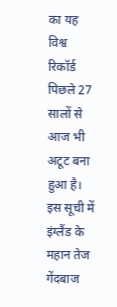का यह विश्व रिकॉर्ड पिछले 27 सालों से आज भी अटूट बना हुआ है। इस सूची में इंग्लैंड के महान तेज गेंदबाज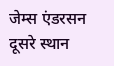जेम्स एंडरसन दूसरे स्थान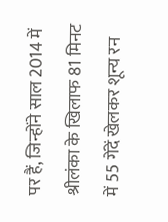पर हैं, जिन्होंने साल 2014 में श्रीलंका के खिलाफ 81 मिनट में 55 गेंदें खेलकर शून्य रन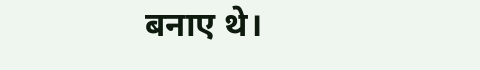बनाए थे।